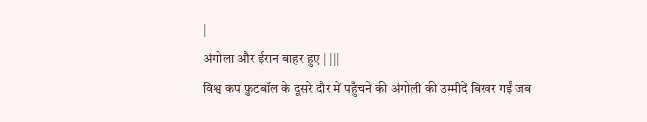|
अंगोला और ईरान बाहर हुए | |||
विश्व कप फ़ुटबॉल के दूसरे दौर में पहुँचने की अंगोली की उम्मीदें बिखर गईं जब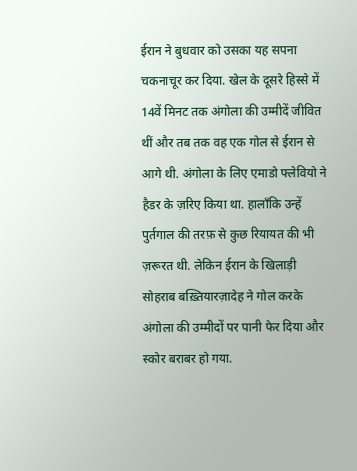ईरान ने बुधवार को उसका यह सपना चकनाचूर कर दिया. खेल के दूसरे हिस्से में 14वें मिनट तक अंगोला की उम्मीदें जीवित थीं और तब तक वह एक गोल से ईरान से आगे थी. अंगोला के लिए एमाडो फ्लेवियो ने हैडर के ज़रिए किया था. हालाँकि उन्हें पुर्तगाल की तरफ़ से कुछ रियायत की भी ज़रूरत थी. लेकिन ईरान के खिलाड़ी सोहराब बख़्तियारज़ादेह ने गोल करके अंगोला की उम्मीदों पर पानी फेर दिया और स्कोर बराबर हो गया.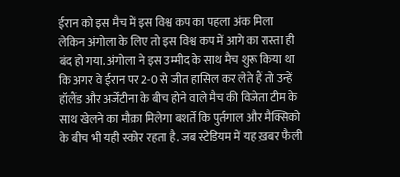ईरान को इस मैच में इस विश्व कप का पहला अंक मिला लेकिन अंगोला के लिए तो इस विश्व कप में आगे का रास्ता ही बंद हो गया. अंगोला ने इस उम्मीद के साथ मैच शुरू किया था कि अगर वे ईरान पर 2-0 से जीत हासिल कर लेते हैं तो उन्हें हॉलैंड और अर्जेंटीना के बीच होने वाले मैच की विजेता टीम के साथ खेलने का मौक़ा मिलेगा बशर्ते कि पुर्तगाल और मैक्सिको के बीच भी यही स्कोर रहता है. जब स्टेडियम में यह ख़बर फैली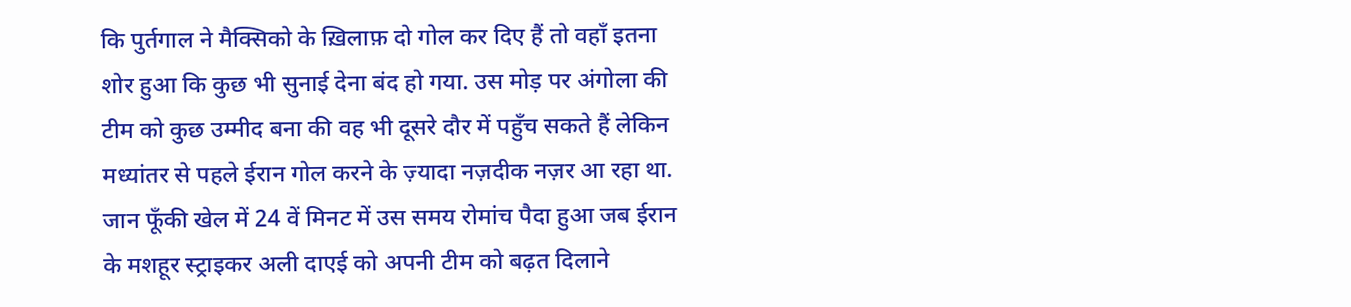कि पुर्तगाल ने मैक्सिको के ख़िलाफ़ दो गोल कर दिए हैं तो वहाँ इतना शोर हुआ कि कुछ भी सुनाई देना बंद हो गया. उस मोड़ पर अंगोला की टीम को कुछ उम्मीद बना की वह भी दूसरे दौर में पहुँच सकते हैं लेकिन मध्यांतर से पहले ईरान गोल करने के ज़्यादा नज़दीक नज़र आ रहा था. जान फूँकी खेल में 24 वें मिनट में उस समय रोमांच पैदा हुआ जब ईरान के मशहूर स्ट्राइकर अली दाएई को अपनी टीम को बढ़त दिलाने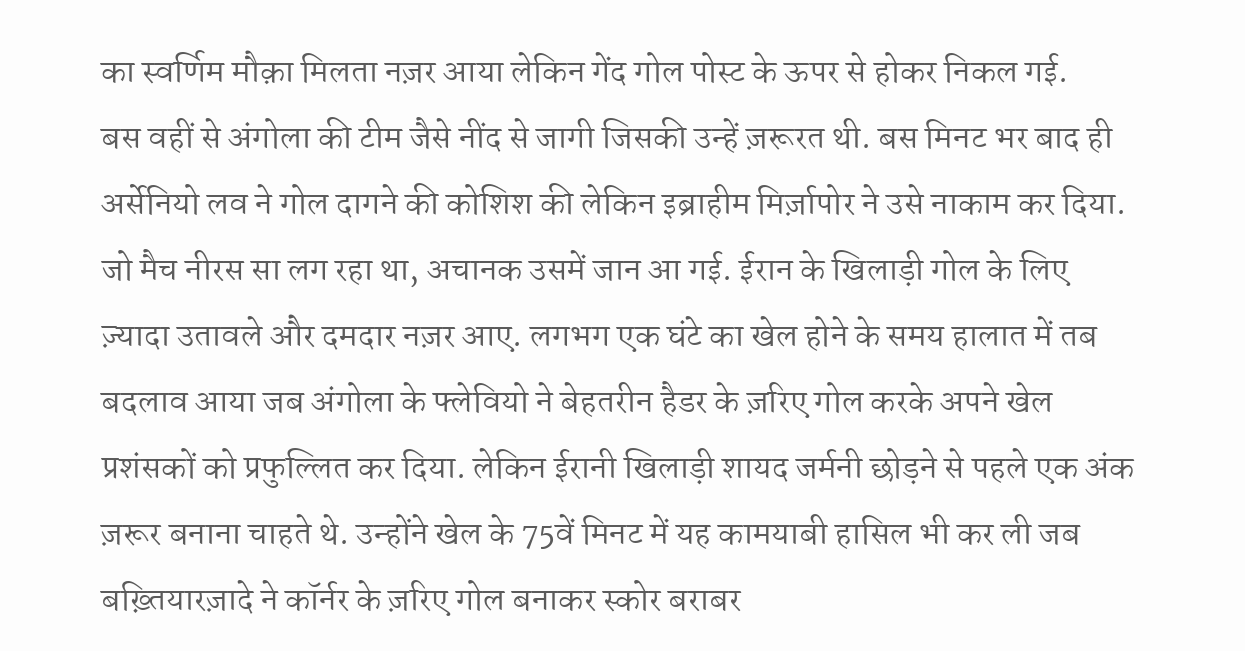का स्वर्णिम मौक़ा मिलता नज़र आया लेकिन गेंद गोल पोस्ट के ऊपर से होकर निकल गई.
बस वहीं से अंगोला की टीम जैसे नींद से जागी जिसकी उन्हें ज़रूरत थी. बस मिनट भर बाद ही अर्सेनियो लव ने गोल दागने की कोशिश की लेकिन इब्राहीम मिर्ज़ापोर ने उसे नाकाम कर दिया. जो मैच नीरस सा लग रहा था, अचानक उसमें जान आ गई. ईरान के खिलाड़ी गोल के लिए ज़्यादा उतावले और दमदार नज़र आए. लगभग एक घंटे का खेल होने के समय हालात में तब बदलाव आया जब अंगोला के फ्लेवियो ने बेहतरीन हैडर के ज़रिए गोल करके अपने खेल प्रशंसकों को प्रफुल्लित कर दिया. लेकिन ईरानी खिलाड़ी शायद जर्मनी छोड़ने से पहले एक अंक ज़रूर बनाना चाहते थे. उन्होंने खेल के 75वें मिनट में यह कामयाबी हासिल भी कर ली जब बख़्तियारज़ादे ने कॉर्नर के ज़रिए गोल बनाकर स्कोर बराबर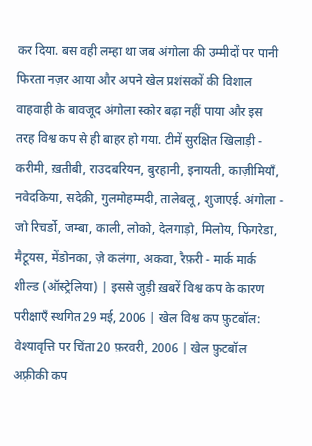कर दिया. बस वही लम्हा था जब अंगोला की उम्मीदों पर पानी फिरता नज़र आया और अपने खेल प्रशंसकों की विशाल वाहवाही के बावजूद अंगोला स्कोर बढ़ा नहीं पाया और इस तरह विश्व कप से ही बाहर हो गया. टीमें सुरक्षित खिलाड़ी - करीमी, ख़तीबी, राउदबरियन, बुरहानी, इनायती, काज़ीमियाँ, नवेदकिया, सदेक़ी, गुलमोहम्मदी, तालेबलू, शुजाएई. अंगोला - जो रिचर्डो, जम्बा, काली, लोको, देलगाड़ो, मिलोय, फिगरेडा, मैटूयस, मेंडोनका, ज़े कलंगा, अकवा, रैफ़री - मार्क मार्क शील्ड (ऑस्ट्रेलिया) | इससे जुड़ी ख़बरें विश्व कप के कारण परीक्षाएँ स्थगित29 मई, 2006 | खेल विश्व कप फ़ुटबॉल: वेश्यावृत्ति पर चिंता20 फ़रवरी, 2006 | खेल फ़ुटबॉल अफ़्रीकी कप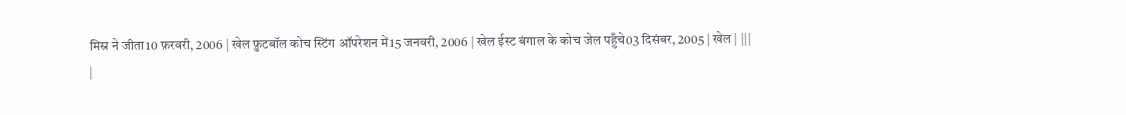मिस्र ने जीता10 फ़रवरी, 2006 | खेल फ़ुटबॉल कोच स्टिंग ऑपरेशन में15 जनवरी, 2006 | खेल ईस्ट बंगाल के कोच जेल पहुँचे03 दिसंबर, 2005 | खेल | |||
|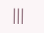|||